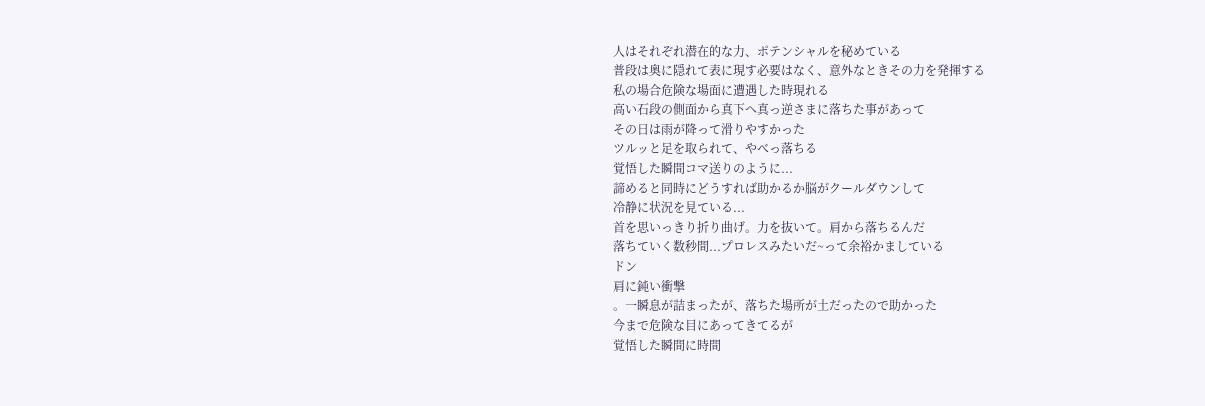人はそれぞれ潜在的な力、ポテンシャルを秘めている
普段は奥に隠れて表に現す必要はなく、意外なときその力を発揮する
私の場合危険な場面に遭遇した時現れる
高い石段の側面から真下へ真っ逆さまに落ちた事があって
その日は雨が降って滑りやすかった
ツルッと足を取られて、やべっ落ちる
覚悟した瞬間コマ送りのように...
諦めると同時にどうすれば助かるか脳がクールダウンして
冷静に状況を見ている...
首を思いっきり折り曲げ。力を抜いて。肩から落ちるんだ
落ちていく数秒間...プロレスみたいだ~って余裕かましている
ドン
肩に鈍い衝撃
。一瞬息が詰まったが、落ちた場所が土だったので助かった
今まで危険な目にあってきてるが
覚悟した瞬間に時間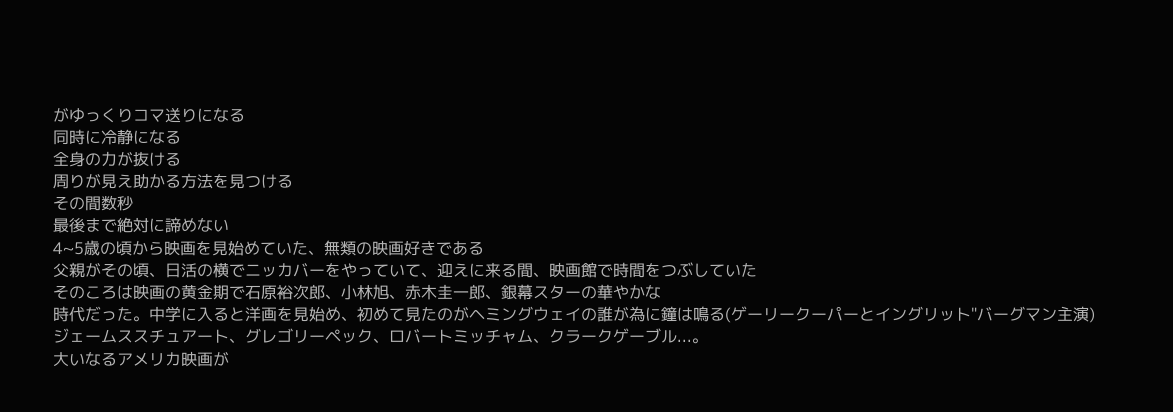がゆっくりコマ送りになる
同時に冷静になる
全身の力が抜ける
周りが見え助かる方法を見つける
その間数秒
最後まで絶対に諦めない
4~5歳の頃から映画を見始めていた、無類の映画好きである
父親がその頃、日活の横でニッカバーをやっていて、迎えに来る間、映画館で時間をつぶしていた
そのころは映画の黄金期で石原裕次郎、小林旭、赤木圭一郎、銀幕スターの華やかな
時代だった。中学に入ると洋画を見始め、初めて見たのがヘミングウェイの誰が為に鐘は鳴る(ゲーリークーパーとイングリット"バーグマン主演)
ジェームススチュアート、グレゴリーペック、ロバートミッチャム、クラークゲーブル...。
大いなるアメリカ映画が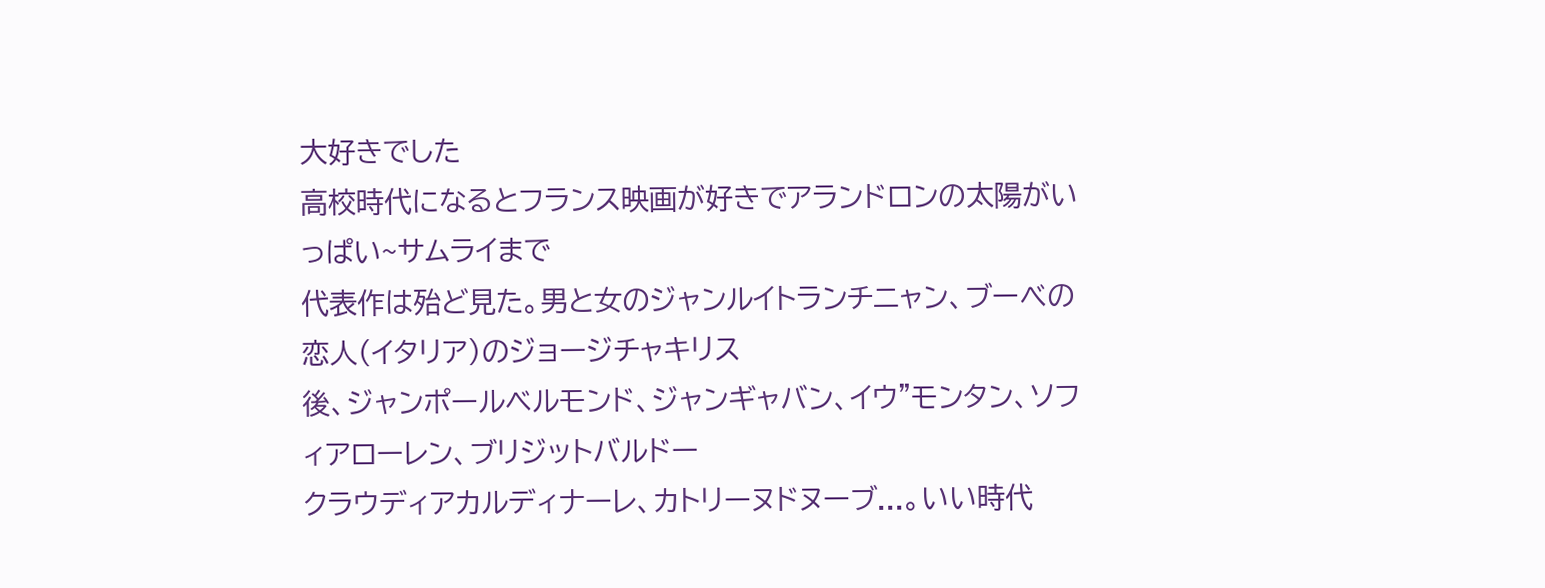大好きでした
高校時代になるとフランス映画が好きでアランドロンの太陽がいっぱい~サムライまで
代表作は殆ど見た。男と女のジャンルイトランチニャン、ブーべの恋人(イタリア)のジョージチャキリス
後、ジャンポールベルモンド、ジャンギャバン、イウ"モンタン、ソフィアローレン、ブリジットバルドー
クラウディアカルディナーレ、カトリーヌドヌーブ...。いい時代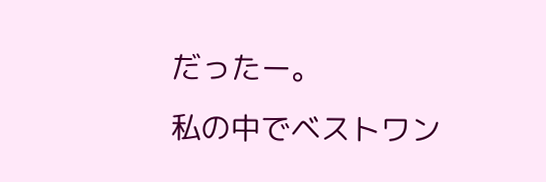だったー。
私の中でベストワン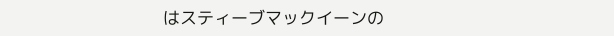はスティーブマックイーンの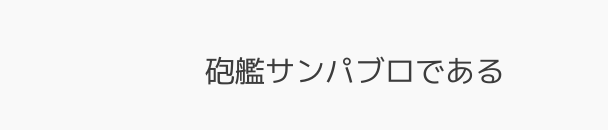砲艦サンパブロである